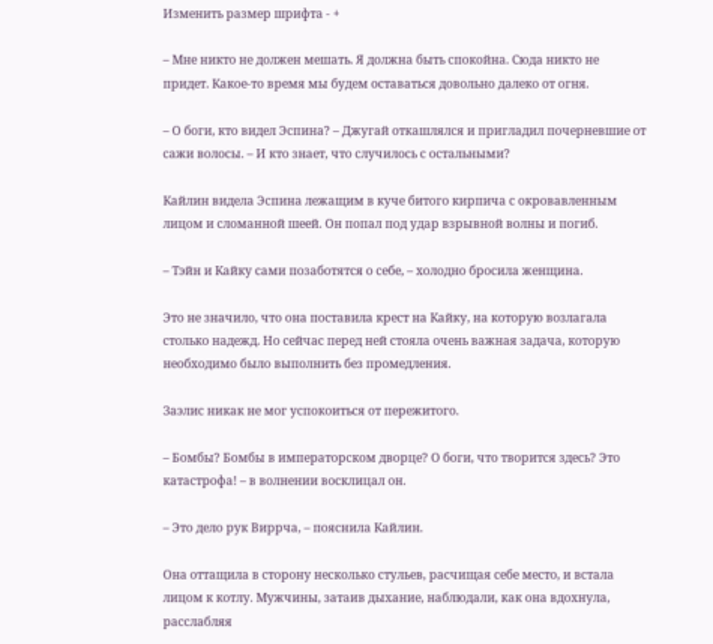Изменить размер шрифта - +

– Мне никто не должен мешать. Я должна быть спокойна. Сюда никто не придет. Какое-то время мы будем оставаться довольно далеко от огня.

– О боги, кто видел Эспина? – Джугай откашлялся и пригладил почерневшие от сажи волосы. – И кто знает, что случилось с остальными?

Кайлин видела Эспина лежащим в куче битого кирпича с окровавленным лицом и сломанной шеей. Он попал под удар взрывной волны и погиб.

– Тэйн и Кайку сами позаботятся о себе, – холодно бросила женщина.

Это не значило, что она поставила крест на Кайку, на которую возлагала столько надежд. Но сейчас перед ней стояла очень важная задача, которую необходимо было выполнить без промедления.

Заэлис никак не мог успокоиться от пережитого.

– Бомбы? Бомбы в императорском дворце? О боги, что творится здесь? Это катастрофа! – в волнении восклицал он.

– Это дело рук Виррча, – пояснила Кайлин.

Она оттащила в сторону несколько стульев, расчищая себе место, и встала лицом к котлу. Мужчины, затаив дыхание, наблюдали, как она вдохнула, расслабляя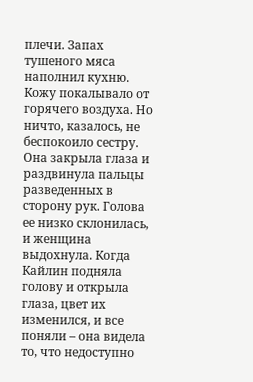плечи. Запах тушеного мяса наполнил кухню. Кожу покалывало от горячего воздуха. Но ничто, казалось, не беспокоило сестру. Она закрыла глаза и раздвинула пальцы разведенных в сторону рук. Голова ее низко склонилась, и женщина выдохнула. Когда Кайлин подняла голову и открыла глаза, цвет их изменился, и все поняли – она видела то, что недоступно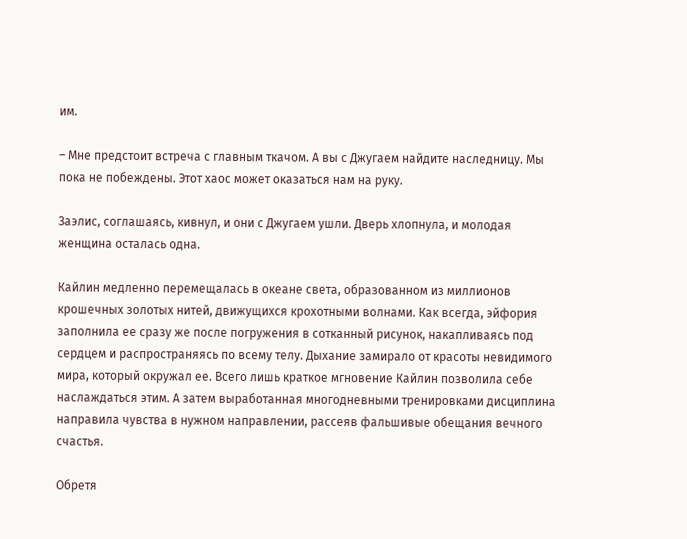им.

– Мне предстоит встреча с главным ткачом. А вы с Джугаем найдите наследницу. Мы пока не побеждены. Этот хаос может оказаться нам на руку.

Заэлис, соглашаясь, кивнул, и они с Джугаем ушли. Дверь хлопнула, и молодая женщина осталась одна.

Кайлин медленно перемещалась в океане света, образованном из миллионов крошечных золотых нитей, движущихся крохотными волнами. Как всегда, эйфория заполнила ее сразу же после погружения в сотканный рисунок, накапливаясь под сердцем и распространяясь по всему телу. Дыхание замирало от красоты невидимого мира, который окружал ее. Всего лишь краткое мгновение Кайлин позволила себе наслаждаться этим. А затем выработанная многодневными тренировками дисциплина направила чувства в нужном направлении, рассеяв фальшивые обещания вечного счастья.

Обретя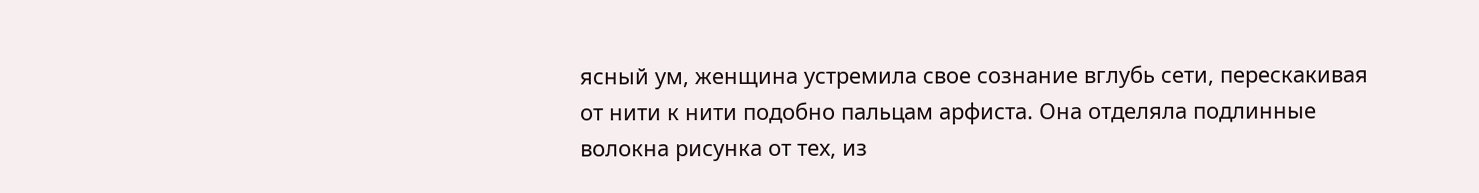ясный ум, женщина устремила свое сознание вглубь сети, перескакивая от нити к нити подобно пальцам арфиста. Она отделяла подлинные волокна рисунка от тех, из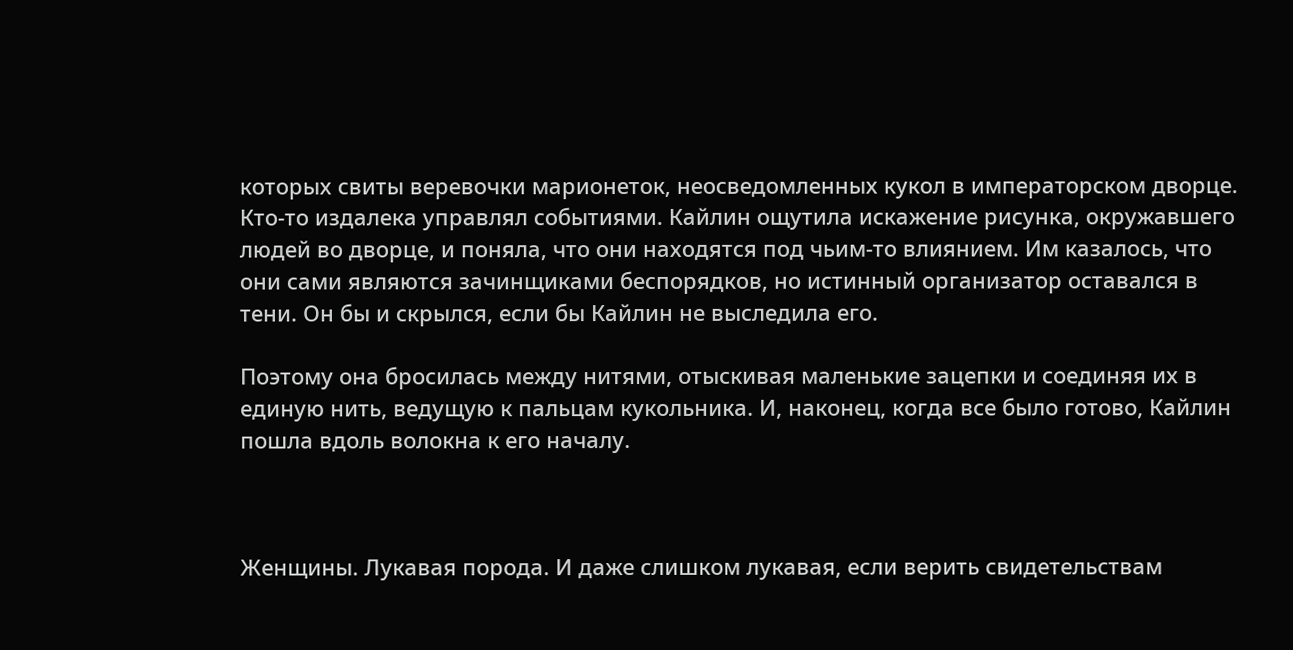которых свиты веревочки марионеток, неосведомленных кукол в императорском дворце. Кто-то издалека управлял событиями. Кайлин ощутила искажение рисунка, окружавшего людей во дворце, и поняла, что они находятся под чьим-то влиянием. Им казалось, что они сами являются зачинщиками беспорядков, но истинный организатор оставался в тени. Он бы и скрылся, если бы Кайлин не выследила его.

Поэтому она бросилась между нитями, отыскивая маленькие зацепки и соединяя их в единую нить, ведущую к пальцам кукольника. И, наконец, когда все было готово, Кайлин пошла вдоль волокна к его началу.



Женщины. Лукавая порода. И даже слишком лукавая, если верить свидетельствам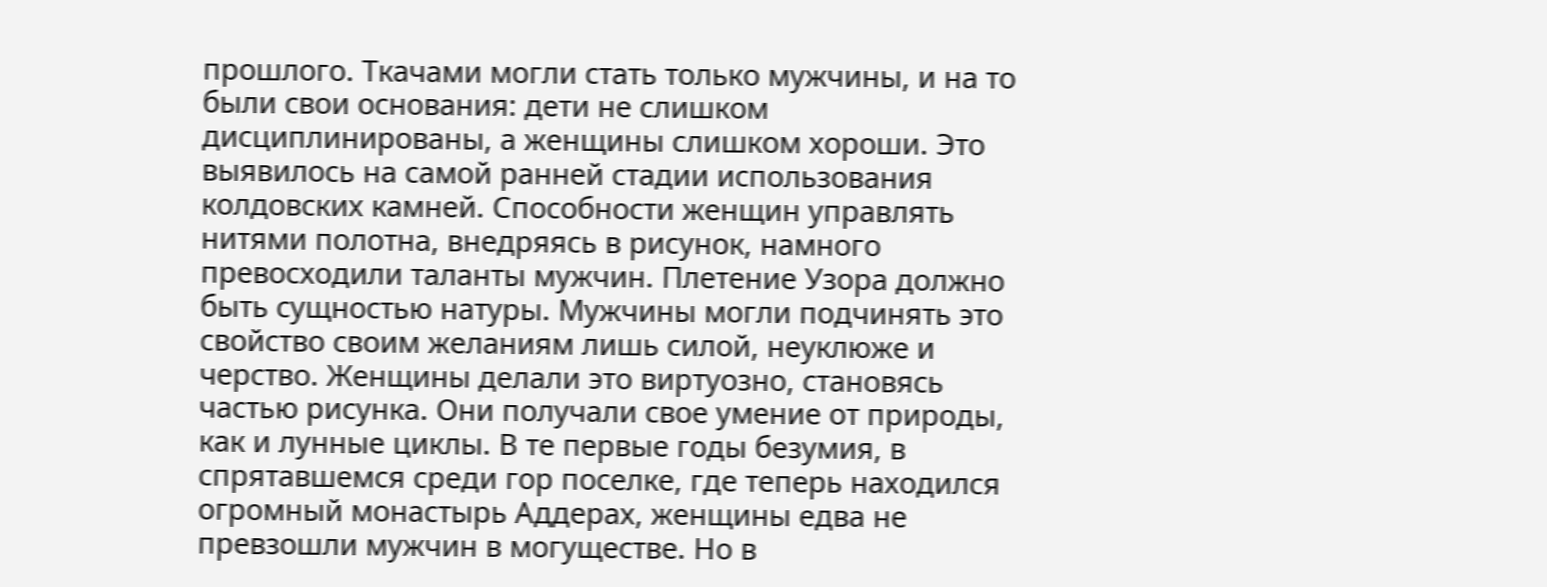прошлого. Ткачами могли стать только мужчины, и на то были свои основания: дети не слишком дисциплинированы, а женщины слишком хороши. Это выявилось на самой ранней стадии использования колдовских камней. Способности женщин управлять нитями полотна, внедряясь в рисунок, намного превосходили таланты мужчин. Плетение Узора должно быть сущностью натуры. Мужчины могли подчинять это свойство своим желаниям лишь силой, неуклюже и черство. Женщины делали это виртуозно, становясь частью рисунка. Они получали свое умение от природы, как и лунные циклы. В те первые годы безумия, в спрятавшемся среди гор поселке, где теперь находился огромный монастырь Аддерах, женщины едва не превзошли мужчин в могуществе. Но в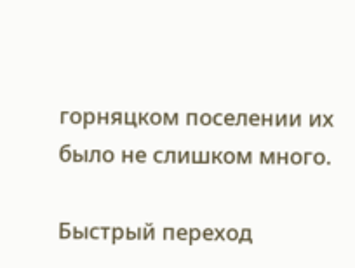горняцком поселении их было не слишком много.

Быстрый переход